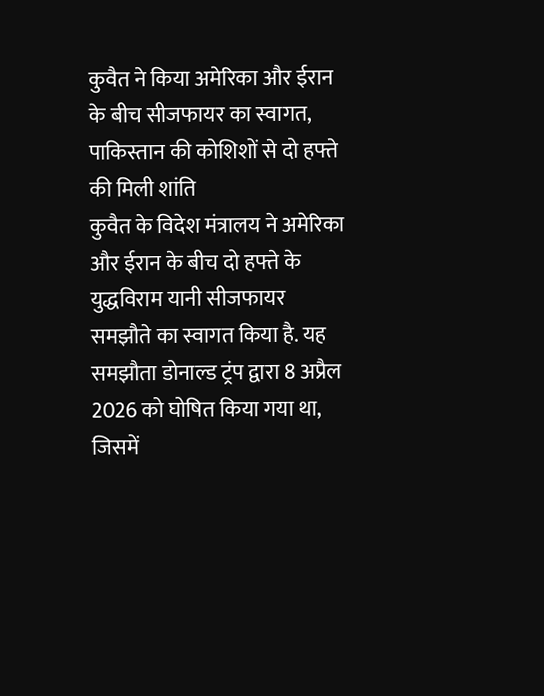कुवैत ने किया अमेरिका और ईरान के बीच सीजफायर का स्वागत, पाकिस्तान की कोशिशों से दो हफ्ते की मिली शांति
कुवैत के विदेश मंत्रालय ने अमेरिका और ईरान के बीच दो हफ्ते के युद्धविराम यानी सीजफायर समझौते का स्वागत किया है. यह समझौता डोनाल्ड ट्रंप द्वारा 8 अप्रैल 2026 को घोषित किया गया था, जिसमें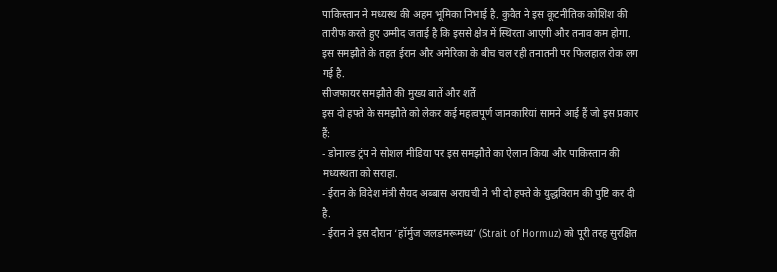पाकिस्तान ने मध्यस्थ की अहम भूमिका निभाई है. कुवैत ने इस कूटनीतिक कोशिश की तारीफ करते हुए उम्मीद जताई है कि इससे क्षेत्र में स्थिरता आएगी और तनाव कम होगा. इस समझौते के तहत ईरान और अमेरिका के बीच चल रही तनातनी पर फिलहाल रोक लग गई है.
सीजफायर समझौते की मुख्य बातें और शर्तें
इस दो हफ्ते के समझौते को लेकर कई महत्वपूर्ण जानकारियां सामने आई हैं जो इस प्रकार हैं:
- डोनाल्ड ट्रंप ने सोशल मीडिया पर इस समझौते का ऐलान किया और पाकिस्तान की मध्यस्थता को सराहा.
- ईरान के विदेश मंत्री सैयद अब्बास अराघची ने भी दो हफ्ते के युद्धविराम की पुष्टि कर दी है.
- ईरान ने इस दौरान ‘हॉर्मुज जलडमरूमध्य’ (Strait of Hormuz) को पूरी तरह सुरक्षित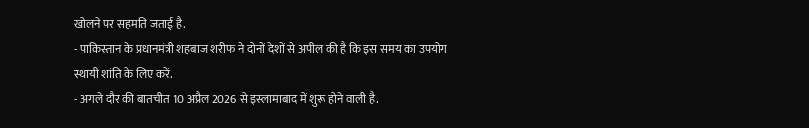खोलने पर सहमति जताई है.
- पाकिस्तान के प्रधानमंत्री शहबाज शरीफ ने दोनों देशों से अपील की है कि इस समय का उपयोग स्थायी शांति के लिए करें.
- अगले दौर की बातचीत 10 अप्रैल 2026 से इस्लामाबाद में शुरू होने वाली है.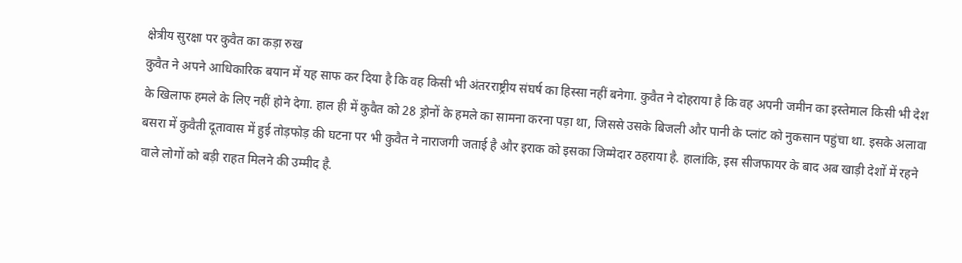क्षेत्रीय सुरक्षा पर कुवैत का कड़ा रुख
कुवैत ने अपने आधिकारिक बयान में यह साफ कर दिया है कि वह किसी भी अंतरराष्ट्रीय संघर्ष का हिस्सा नहीं बनेगा. कुवैत ने दोहराया है कि वह अपनी जमीन का इस्तेमाल किसी भी देश के खिलाफ हमले के लिए नहीं होने देगा. हाल ही में कुवैत को 28 ड्रोनों के हमले का सामना करना पड़ा था, जिससे उसके बिजली और पानी के प्लांट को नुकसान पहुंचा था. इसके अलावा बसरा में कुवैती दूतावास में हुई तोड़फोड़ की घटना पर भी कुवैत ने नाराजगी जताई है और इराक को इसका जिम्मेदार ठहराया है. हालांकि, इस सीजफायर के बाद अब खाड़ी देशों में रहने वाले लोगों को बड़ी राहत मिलने की उम्मीद है.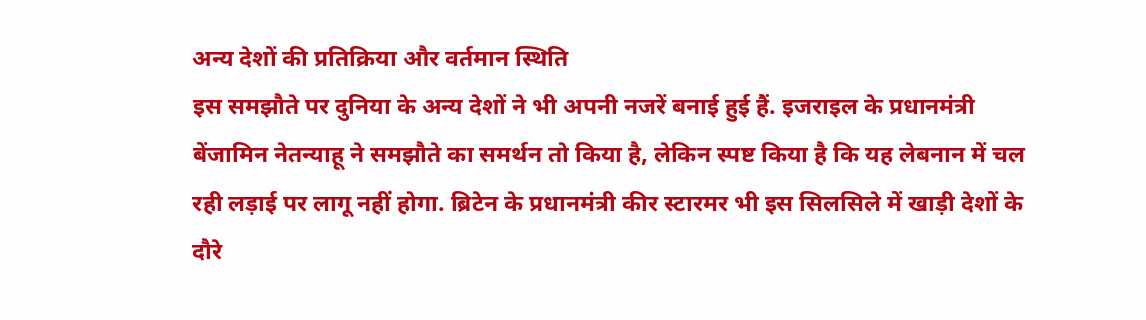अन्य देशों की प्रतिक्रिया और वर्तमान स्थिति
इस समझौते पर दुनिया के अन्य देशों ने भी अपनी नजरें बनाई हुई हैं. इजराइल के प्रधानमंत्री बेंजामिन नेतन्याहू ने समझौते का समर्थन तो किया है, लेकिन स्पष्ट किया है कि यह लेबनान में चल रही लड़ाई पर लागू नहीं होगा. ब्रिटेन के प्रधानमंत्री कीर स्टारमर भी इस सिलसिले में खाड़ी देशों के दौरे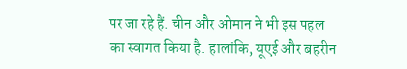पर जा रहे हैं. चीन और ओमान ने भी इस पहल का स्वागत किया है. हालांकि, यूएई और बहरीन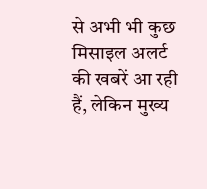से अभी भी कुछ मिसाइल अलर्ट की खबरें आ रही हैं, लेकिन मुख्य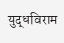युद्धविराम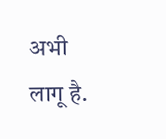अभी लागू है.